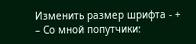Изменить размер шрифта - +
– Со мной попутчики: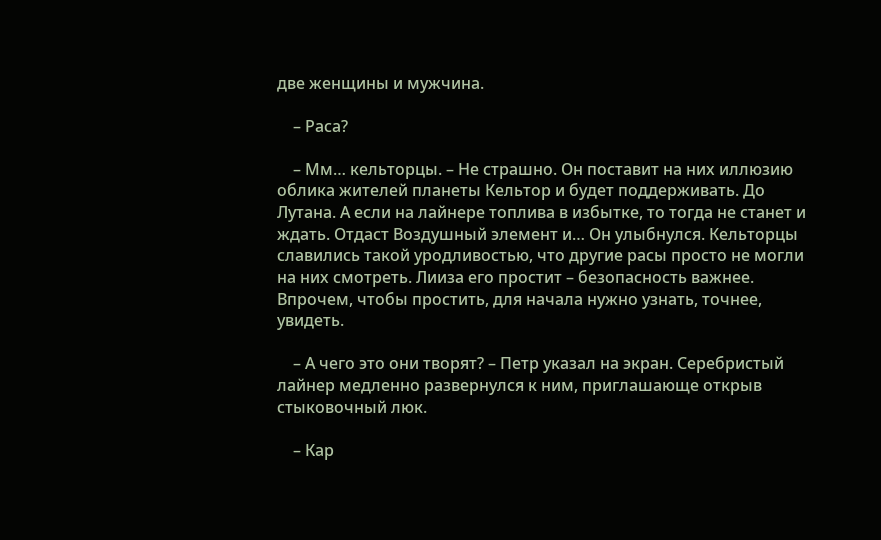две женщины и мужчина.

    – Раса?

    – Мм… кельторцы. – Не страшно. Он поставит на них иллюзию облика жителей планеты Кельтор и будет поддерживать. До Лутана. А если на лайнере топлива в избытке, то тогда не станет и ждать. Отдаст Воздушный элемент и… Он улыбнулся. Кельторцы славились такой уродливостью, что другие расы просто не могли на них смотреть. Лииза его простит – безопасность важнее. Впрочем, чтобы простить, для начала нужно узнать, точнее, увидеть.

    – А чего это они творят? – Петр указал на экран. Серебристый лайнер медленно развернулся к ним, приглашающе открыв стыковочный люк.

    – Кар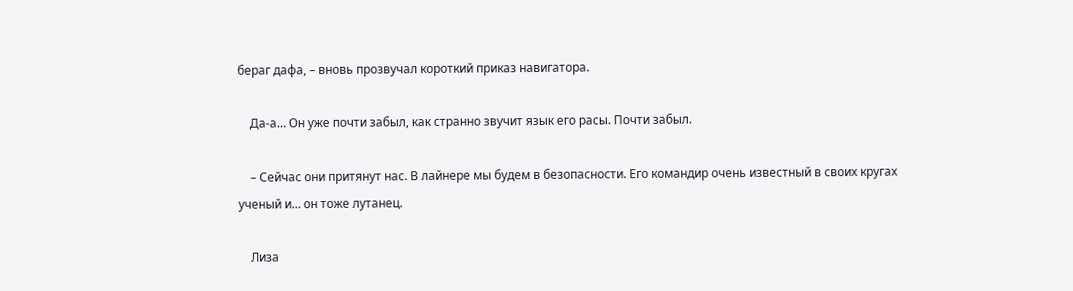бераг дафа, – вновь прозвучал короткий приказ навигатора.

    Да-а… Он уже почти забыл, как странно звучит язык его расы. Почти забыл.

    – Сейчас они притянут нас. В лайнере мы будем в безопасности. Его командир очень известный в своих кругах ученый и… он тоже лутанец.

    Лиза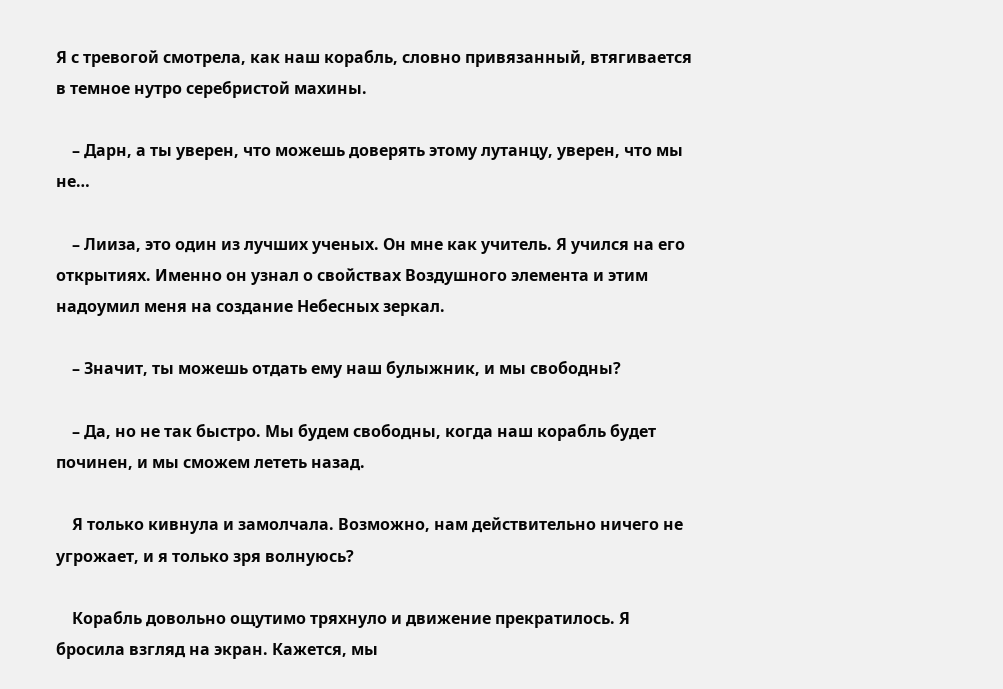Я с тревогой смотрела, как наш корабль, словно привязанный, втягивается в темное нутро серебристой махины.

    – Дарн, а ты уверен, что можешь доверять этому лутанцу, уверен, что мы не…

    – Лииза, это один из лучших ученых. Он мне как учитель. Я учился на его открытиях. Именно он узнал о свойствах Воздушного элемента и этим надоумил меня на создание Небесных зеркал.

    – Значит, ты можешь отдать ему наш булыжник, и мы свободны?

    – Да, но не так быстро. Мы будем свободны, когда наш корабль будет починен, и мы сможем лететь назад.

    Я только кивнула и замолчала. Возможно, нам действительно ничего не угрожает, и я только зря волнуюсь?

    Корабль довольно ощутимо тряхнуло и движение прекратилось. Я бросила взгляд на экран. Кажется, мы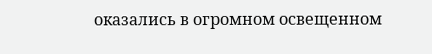оказались в огромном освещенном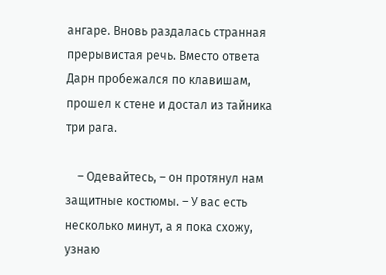ангаре. Вновь раздалась странная прерывистая речь. Вместо ответа Дарн пробежался по клавишам, прошел к стене и достал из тайника три рага.

    – Одевайтесь, – он протянул нам защитные костюмы. – У вас есть несколько минут, а я пока схожу, узнаю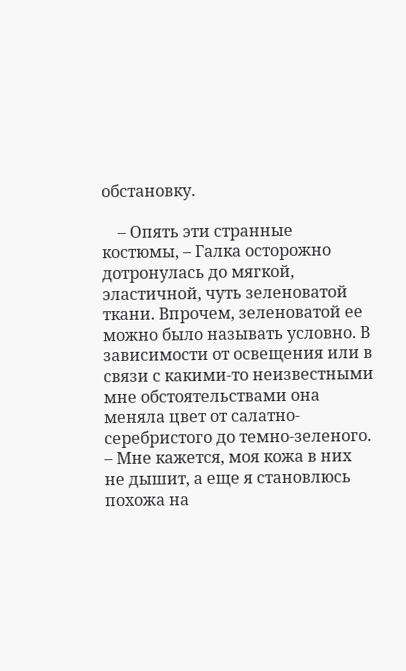обстановку.

    – Опять эти странные костюмы, – Галка осторожно дотронулась до мягкой, эластичной, чуть зеленоватой ткани. Впрочем, зеленоватой ее можно было называть условно. В зависимости от освещения или в связи с какими-то неизвестными мне обстоятельствами она меняла цвет от салатно-серебристого до темно-зеленого. – Мне кажется, моя кожа в них не дышит, а еще я становлюсь похожа на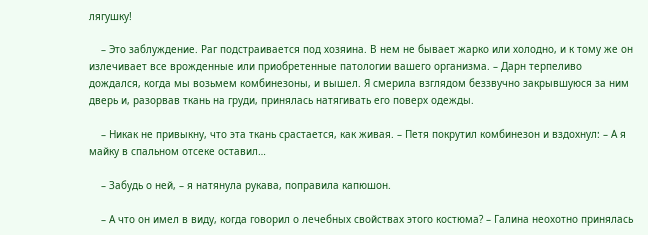лягушку!

    – Это заблуждение. Раг подстраивается под хозяина. В нем не бывает жарко или холодно, и к тому же он излечивает все врожденные или приобретенные патологии вашего организма. – Дарн терпеливо дождался, когда мы возьмем комбинезоны, и вышел. Я смерила взглядом беззвучно закрывшуюся за ним дверь и, разорвав ткань на груди, принялась натягивать его поверх одежды.

    – Никак не привыкну, что эта ткань срастается, как живая. – Петя покрутил комбинезон и вздохнул: – А я майку в спальном отсеке оставил…

    – Забудь о ней, – я натянула рукава, поправила капюшон.

    – А что он имел в виду, когда говорил о лечебных свойствах этого костюма? – Галина неохотно принялась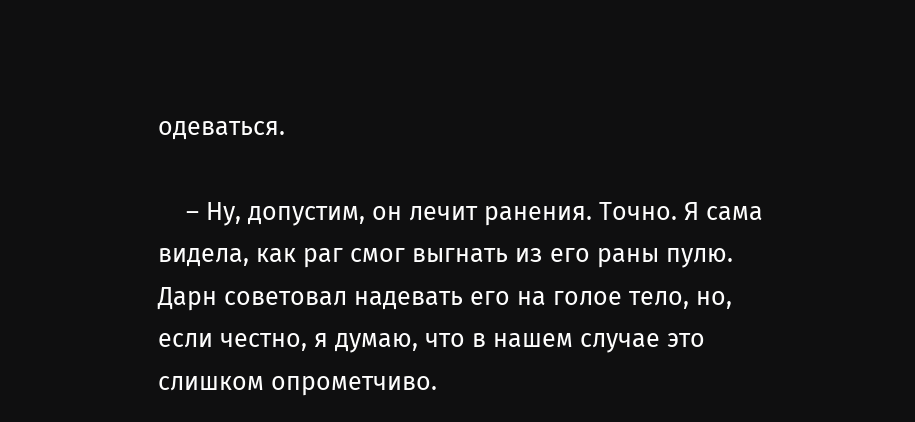одеваться.

    – Ну, допустим, он лечит ранения. Точно. Я сама видела, как раг смог выгнать из его раны пулю. Дарн советовал надевать его на голое тело, но, если честно, я думаю, что в нашем случае это слишком опрометчиво.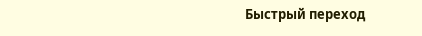Быстрый переход